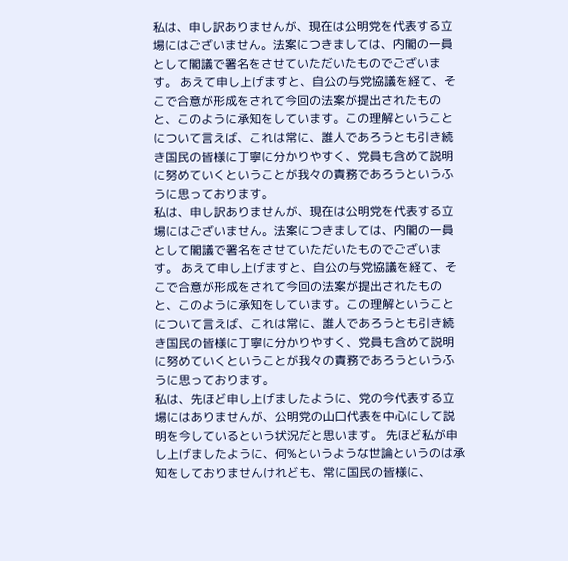私は、申し訳ありませんが、現在は公明党を代表する立場にはございません。法案につきましては、内閣の一員として閣議で署名をさせていただいたものでございます。 あえて申し上げますと、自公の与党協議を経て、そこで合意が形成をされて今回の法案が提出されたものと、このように承知をしています。この理解ということについて言えば、これは常に、誰人であろうとも引き続き国民の皆様に丁寧に分かりやすく、党員も含めて説明に努めていくということが我々の責務であろうというふうに思っております。
私は、申し訳ありませんが、現在は公明党を代表する立場にはございません。法案につきましては、内閣の一員として閣議で署名をさせていただいたものでございます。 あえて申し上げますと、自公の与党協議を経て、そこで合意が形成をされて今回の法案が提出されたものと、このように承知をしています。この理解ということについて言えば、これは常に、誰人であろうとも引き続き国民の皆様に丁寧に分かりやすく、党員も含めて説明に努めていくということが我々の責務であろうというふうに思っております。
私は、先ほど申し上げましたように、党の今代表する立場にはありませんが、公明党の山口代表を中心にして説明を今しているという状況だと思います。 先ほど私が申し上げましたように、何%というような世論というのは承知をしておりませんけれども、常に国民の皆様に、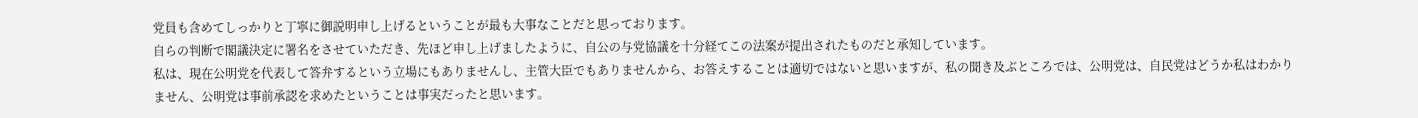党員も含めてしっかりと丁寧に御説明申し上げるということが最も大事なことだと思っております。
自らの判断で閣議決定に署名をさせていただき、先ほど申し上げましたように、自公の与党協議を十分経てこの法案が提出されたものだと承知しています。
私は、現在公明党を代表して答弁するという立場にもありませんし、主管大臣でもありませんから、お答えすることは適切ではないと思いますが、私の聞き及ぶところでは、公明党は、自民党はどうか私はわかりません、公明党は事前承認を求めたということは事実だったと思います。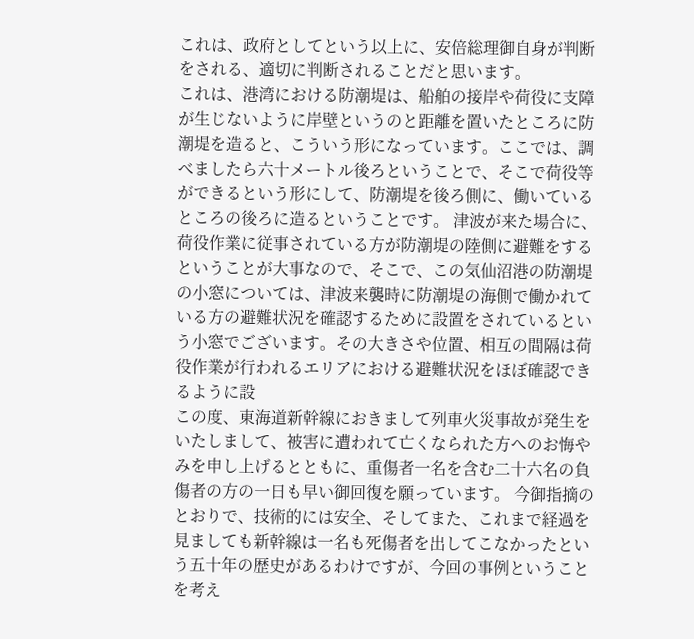これは、政府としてという以上に、安倍総理御自身が判断をされる、適切に判断されることだと思います。
これは、港湾における防潮堤は、船舶の接岸や荷役に支障が生じないように岸壁というのと距離を置いたところに防潮堤を造ると、こういう形になっています。ここでは、調べましたら六十メートル後ろということで、そこで荷役等ができるという形にして、防潮堤を後ろ側に、働いているところの後ろに造るということです。 津波が来た場合に、荷役作業に従事されている方が防潮堤の陸側に避難をするということが大事なので、そこで、この気仙沼港の防潮堤の小窓については、津波来襲時に防潮堤の海側で働かれている方の避難状況を確認するために設置をされているという小窓でございます。その大きさや位置、相互の間隔は荷役作業が行われるエリアにおける避難状況をほぼ確認できるように設
この度、東海道新幹線におきまして列車火災事故が発生をいたしまして、被害に遭われて亡くなられた方へのお悔やみを申し上げるとともに、重傷者一名を含む二十六名の負傷者の方の一日も早い御回復を願っています。 今御指摘のとおりで、技術的には安全、そしてまた、これまで経過を見ましても新幹線は一名も死傷者を出してこなかったという五十年の歴史があるわけですが、今回の事例ということを考え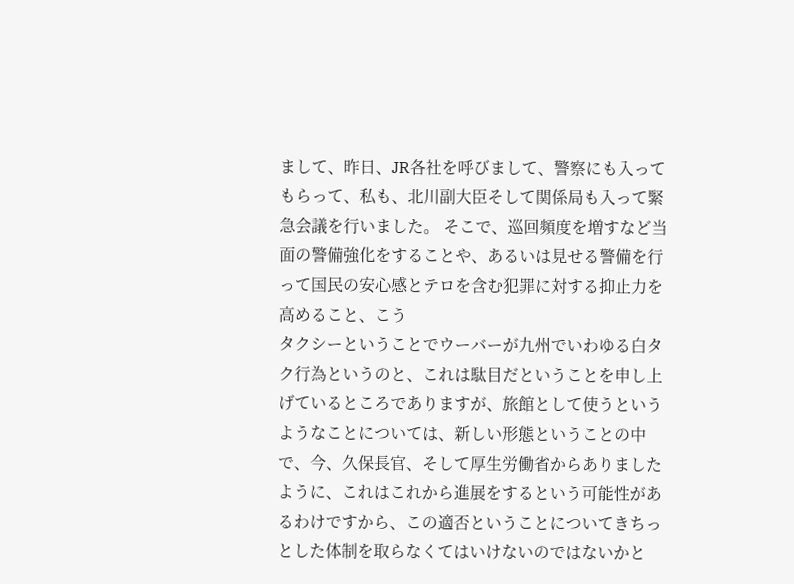まして、昨日、JR各社を呼びまして、警察にも入ってもらって、私も、北川副大臣そして関係局も入って緊急会議を行いました。 そこで、巡回頻度を増すなど当面の警備強化をすることや、あるいは見せる警備を行って国民の安心感とテロを含む犯罪に対する抑止力を高めること、こう
タクシーということでウーバーが九州でいわゆる白タク行為というのと、これは駄目だということを申し上げているところでありますが、旅館として使うというようなことについては、新しい形態ということの中で、今、久保長官、そして厚生労働省からありましたように、これはこれから進展をするという可能性があるわけですから、この適否ということについてきちっとした体制を取らなくてはいけないのではないかと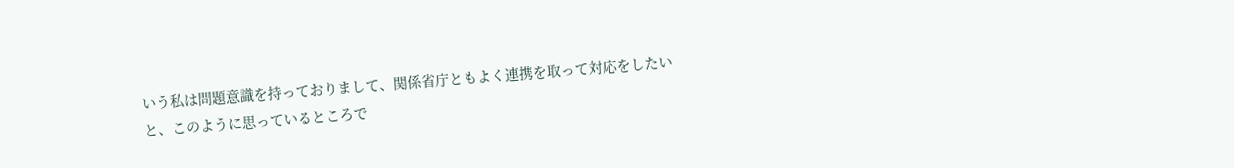いう私は問題意識を持っておりまして、関係省庁ともよく連携を取って対応をしたいと、このように思っているところで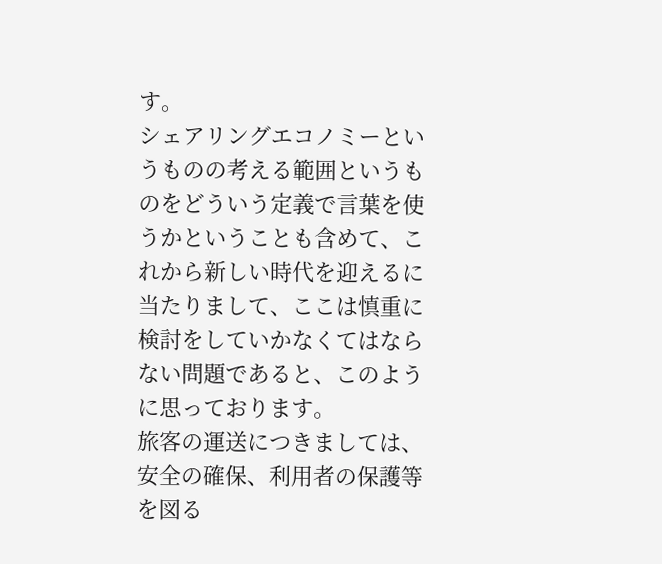す。
シェアリングエコノミーというものの考える範囲というものをどういう定義で言葉を使うかということも含めて、これから新しい時代を迎えるに当たりまして、ここは慎重に検討をしていかなくてはならない問題であると、このように思っております。
旅客の運送につきましては、安全の確保、利用者の保護等を図る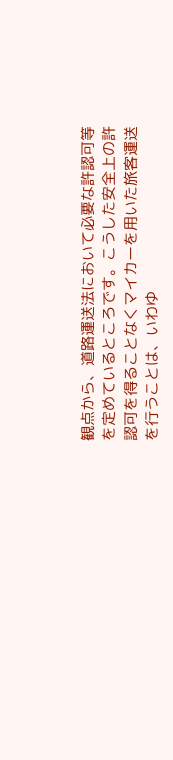観点から、道路運送法において必要な許認可等を定めているところです。こうした安全上の許認可を得ることなくマイカーを用いた旅客運送を行うことは、いわゆ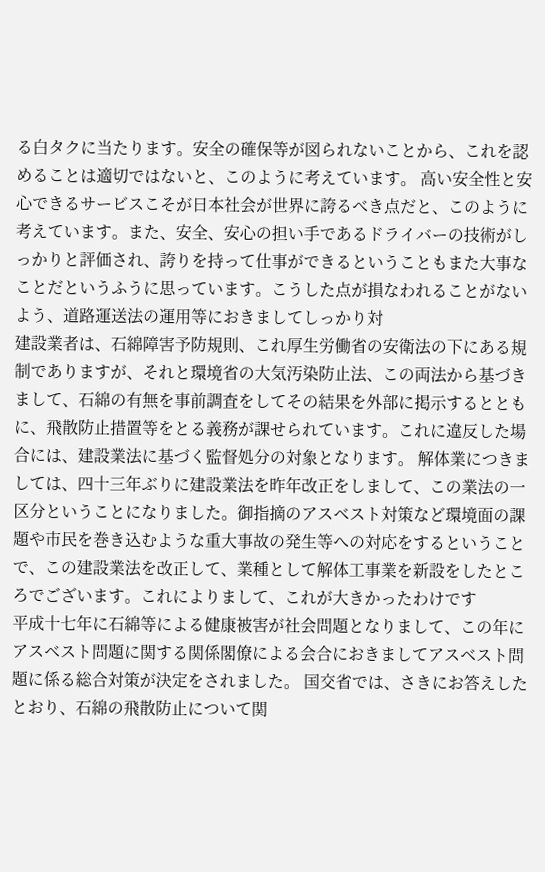る白タクに当たります。安全の確保等が図られないことから、これを認めることは適切ではないと、このように考えています。 高い安全性と安心できるサービスこそが日本社会が世界に誇るべき点だと、このように考えています。また、安全、安心の担い手であるドライバーの技術がしっかりと評価され、誇りを持って仕事ができるということもまた大事なことだというふうに思っています。こうした点が損なわれることがないよう、道路運送法の運用等におきましてしっかり対
建設業者は、石綿障害予防規則、これ厚生労働省の安衛法の下にある規制でありますが、それと環境省の大気汚染防止法、この両法から基づきまして、石綿の有無を事前調査をしてその結果を外部に掲示するとともに、飛散防止措置等をとる義務が課せられています。これに違反した場合には、建設業法に基づく監督処分の対象となります。 解体業につきましては、四十三年ぶりに建設業法を昨年改正をしまして、この業法の一区分ということになりました。御指摘のアスベスト対策など環境面の課題や市民を巻き込むような重大事故の発生等への対応をするということで、この建設業法を改正して、業種として解体工事業を新設をしたところでございます。これによりまして、これが大きかったわけです
平成十七年に石綿等による健康被害が社会問題となりまして、この年にアスベスト問題に関する関係閣僚による会合におきましてアスベスト問題に係る総合対策が決定をされました。 国交省では、さきにお答えしたとおり、石綿の飛散防止について関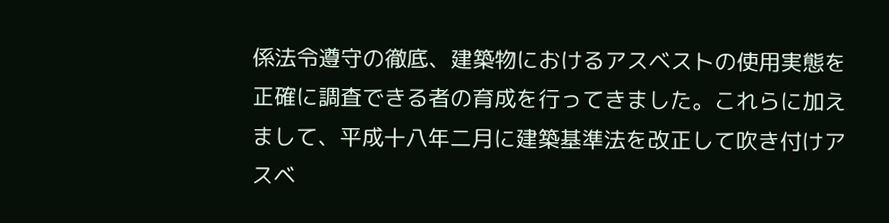係法令遵守の徹底、建築物におけるアスベストの使用実態を正確に調査できる者の育成を行ってきました。これらに加えまして、平成十八年二月に建築基準法を改正して吹き付けアスベ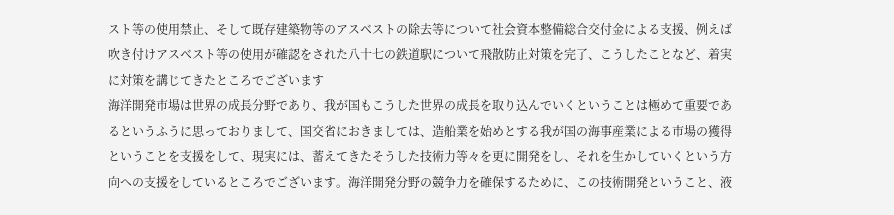スト等の使用禁止、そして既存建築物等のアスベストの除去等について社会資本整備総合交付金による支援、例えば吹き付けアスベスト等の使用が確認をされた八十七の鉄道駅について飛散防止対策を完了、こうしたことなど、着実に対策を講じてきたところでございます
海洋開発市場は世界の成長分野であり、我が国もこうした世界の成長を取り込んでいくということは極めて重要であるというふうに思っておりまして、国交省におきましては、造船業を始めとする我が国の海事産業による市場の獲得ということを支援をして、現実には、蓄えてきたそうした技術力等々を更に開発をし、それを生かしていくという方向への支援をしているところでございます。海洋開発分野の競争力を確保するために、この技術開発ということ、液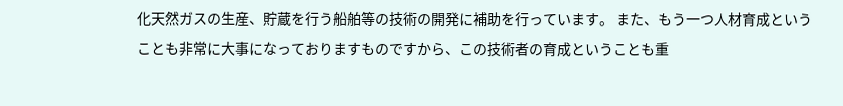化天然ガスの生産、貯蔵を行う船舶等の技術の開発に補助を行っています。 また、もう一つ人材育成ということも非常に大事になっておりますものですから、この技術者の育成ということも重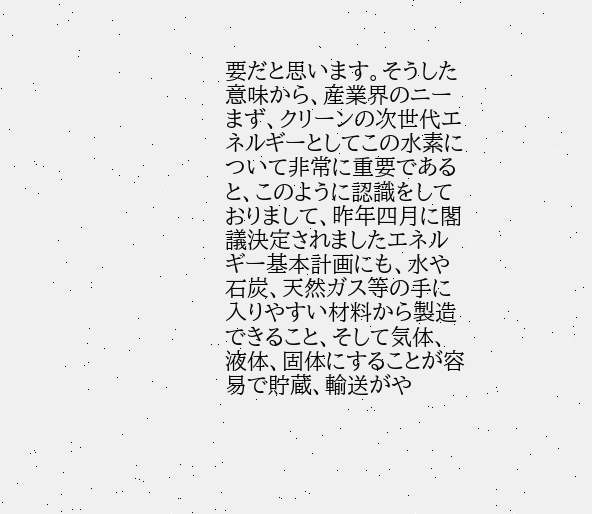要だと思います。そうした意味から、産業界のニー
まず、クリーンの次世代エネルギーとしてこの水素について非常に重要であると、このように認識をしておりまして、昨年四月に閣議決定されましたエネルギー基本計画にも、水や石炭、天然ガス等の手に入りやすい材料から製造できること、そして気体、液体、固体にすることが容易で貯蔵、輸送がや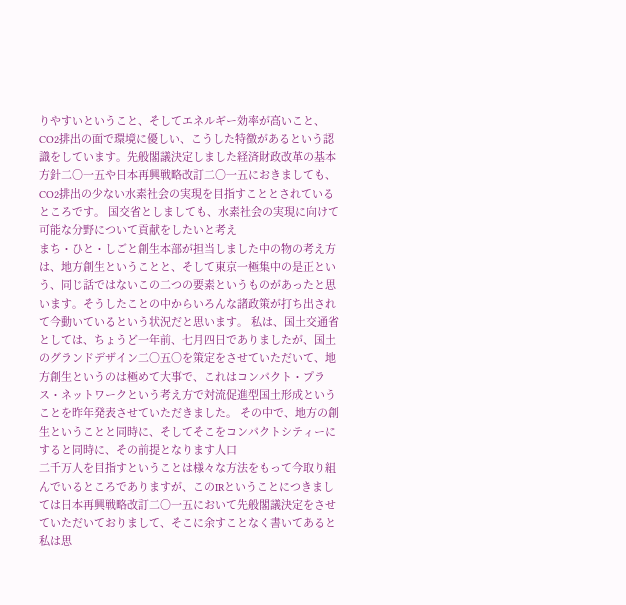りやすいということ、そしてエネルギー効率が高いこと、CO2排出の面で環境に優しい、こうした特徴があるという認識をしています。先般閣議決定しました経済財政改革の基本方針二〇一五や日本再興戦略改訂二〇一五におきましても、CO2排出の少ない水素社会の実現を目指すこととされているところです。 国交省としましても、水素社会の実現に向けて可能な分野について貢献をしたいと考え
まち・ひと・しごと創生本部が担当しました中の物の考え方は、地方創生ということと、そして東京一極集中の是正という、同じ話ではないこの二つの要素というものがあったと思います。そうしたことの中からいろんな諸政策が打ち出されて今動いているという状況だと思います。 私は、国土交通省としては、ちょうど一年前、七月四日でありましたが、国土のグランドデザイン二〇五〇を策定をさせていただいて、地方創生というのは極めて大事で、これはコンパクト・プラス・ネットワークという考え方で対流促進型国土形成ということを昨年発表させていただきました。 その中で、地方の創生ということと同時に、そしてそこをコンパクトシティーにすると同時に、その前提となります人口
二千万人を目指すということは様々な方法をもって今取り組んでいるところでありますが、このIRということにつきましては日本再興戦略改訂二〇一五において先般閣議決定をさせていただいておりまして、そこに余すことなく書いてあると私は思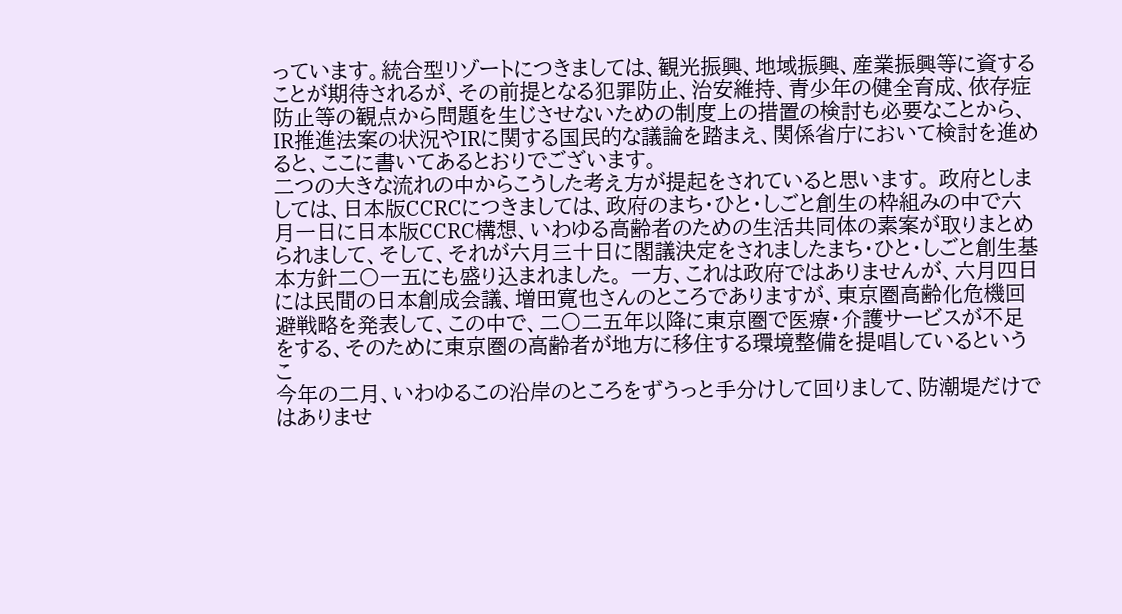っています。統合型リゾートにつきましては、観光振興、地域振興、産業振興等に資することが期待されるが、その前提となる犯罪防止、治安維持、青少年の健全育成、依存症防止等の観点から問題を生じさせないための制度上の措置の検討も必要なことから、IR推進法案の状況やIRに関する国民的な議論を踏まえ、関係省庁において検討を進めると、ここに書いてあるとおりでございます。
二つの大きな流れの中からこうした考え方が提起をされていると思います。 政府としましては、日本版CCRCにつきましては、政府のまち・ひと・しごと創生の枠組みの中で六月一日に日本版CCRC構想、いわゆる高齢者のための生活共同体の素案が取りまとめられまして、そして、それが六月三十日に閣議決定をされましたまち・ひと・しごと創生基本方針二〇一五にも盛り込まれました。 一方、これは政府ではありませんが、六月四日には民間の日本創成会議、増田寛也さんのところでありますが、東京圏高齢化危機回避戦略を発表して、この中で、二〇二五年以降に東京圏で医療・介護サービスが不足をする、そのために東京圏の高齢者が地方に移住する環境整備を提唱しているというこ
今年の二月、いわゆるこの沿岸のところをずうっと手分けして回りまして、防潮堤だけではありませ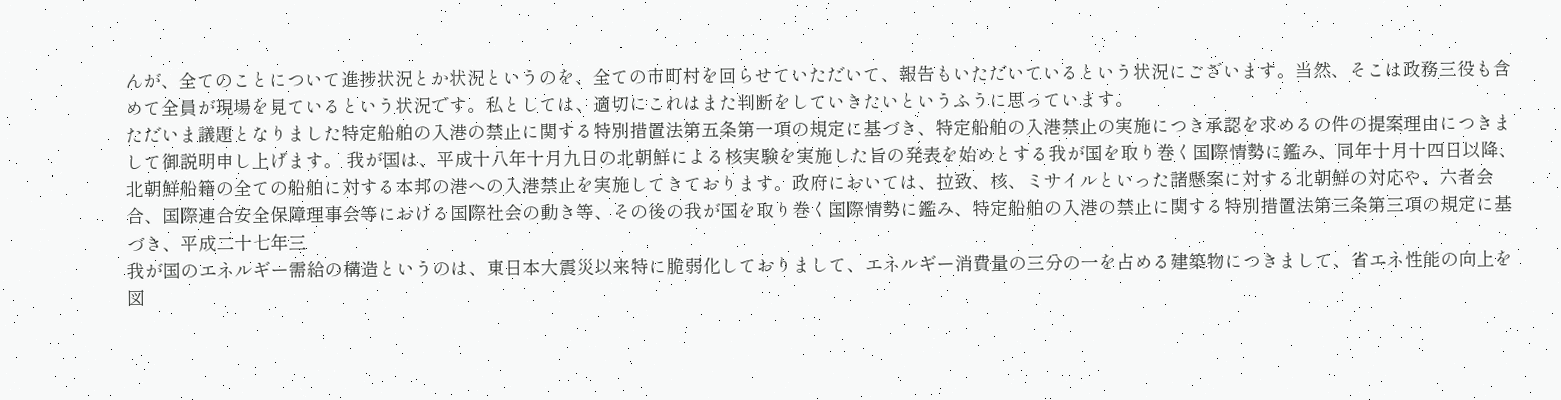んが、全てのことについて進捗状況とか状況というのを、全ての市町村を回らせていただいて、報告もいただいているという状況にございます。当然、そこは政務三役も含めて全員が現場を見ているという状況です。私としては、適切にこれはまた判断をしていきたいというふうに思っています。
ただいま議題となりました特定船舶の入港の禁止に関する特別措置法第五条第一項の規定に基づき、特定船舶の入港禁止の実施につき承認を求めるの件の提案理由につきまして御説明申し上げます。 我が国は、平成十八年十月九日の北朝鮮による核実験を実施した旨の発表を始めとする我が国を取り巻く国際情勢に鑑み、同年十月十四日以降、北朝鮮船籍の全ての船舶に対する本邦の港への入港禁止を実施してきております。政府においては、拉致、核、ミサイルといった諸懸案に対する北朝鮮の対応や、六者会合、国際連合安全保障理事会等における国際社会の動き等、その後の我が国を取り巻く国際情勢に鑑み、特定船舶の入港の禁止に関する特別措置法第三条第三項の規定に基づき、平成二十七年三
我が国のエネルギー需給の構造というのは、東日本大震災以来特に脆弱化しておりまして、エネルギー消費量の三分の一を占める建築物につきまして、省エネ性能の向上を図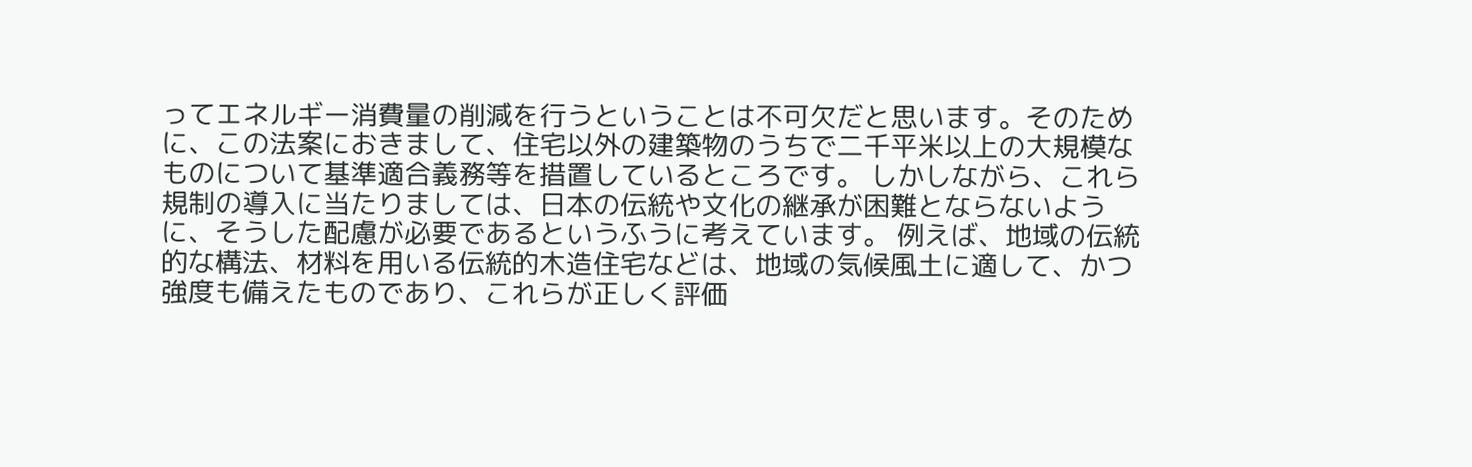ってエネルギー消費量の削減を行うということは不可欠だと思います。そのために、この法案におきまして、住宅以外の建築物のうちで二千平米以上の大規模なものについて基準適合義務等を措置しているところです。 しかしながら、これら規制の導入に当たりましては、日本の伝統や文化の継承が困難とならないように、そうした配慮が必要であるというふうに考えています。 例えば、地域の伝統的な構法、材料を用いる伝統的木造住宅などは、地域の気候風土に適して、かつ強度も備えたものであり、これらが正しく評価